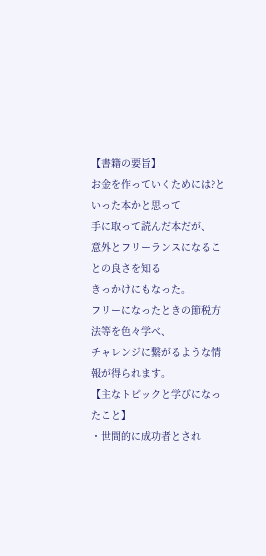【書籍の要旨】
お金を作っていくためには?といった本かと思って
手に取って読んだ本だが、
意外とフリーランスになることの良さを知る
きっかけにもなった。
フリーになったときの節税方法等を色々学べ、
チャレンジに繋がるような情報が得られます。
【主なトピックと学びになったこと】
・世間的に成功者とされ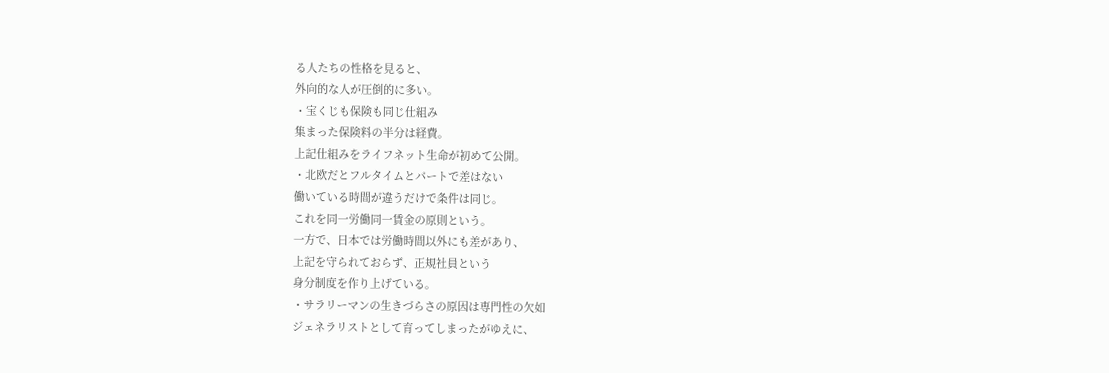る人たちの性格を見ると、
外向的な人が圧倒的に多い。
・宝くじも保険も同じ仕組み
集まった保険料の半分は経費。
上記仕組みをライフネット生命が初めて公開。
・北欧だとフルタイムとパートで差はない
働いている時間が違うだけで条件は同じ。
これを同一労働同一賃金の原則という。
一方で、日本では労働時間以外にも差があり、
上記を守られておらず、正規社員という
身分制度を作り上げている。
・サラリーマンの生きづらさの原因は専門性の欠如
ジェネラリストとして育ってしまったがゆえに、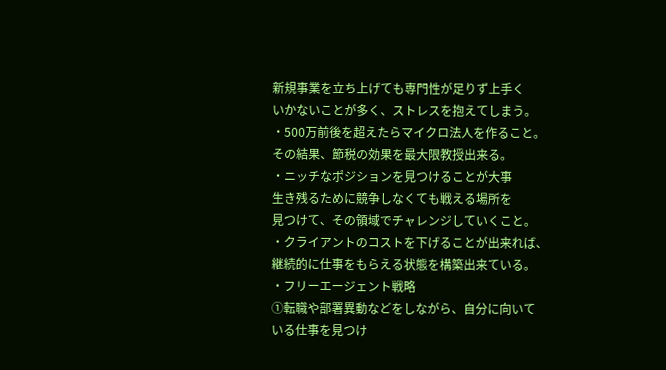新規事業を立ち上げても専門性が足りず上手く
いかないことが多く、ストレスを抱えてしまう。
・500万前後を超えたらマイクロ法人を作ること。
その結果、節税の効果を最大限教授出来る。
・ニッチなポジションを見つけることが大事
生き残るために競争しなくても戦える場所を
見つけて、その領域でチャレンジしていくこと。
・クライアントのコストを下げることが出来れば、
継続的に仕事をもらえる状態を構築出来ている。
・フリーエージェント戦略
①転職や部署異動などをしながら、自分に向いて
いる仕事を見つけ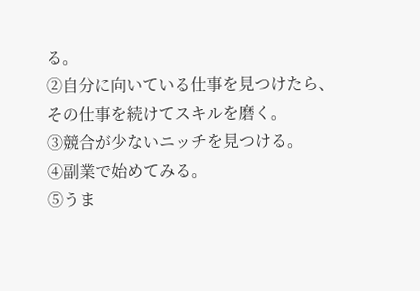る。
②自分に向いている仕事を見つけたら、
その仕事を続けてスキルを磨く。
③競合が少ないニッチを見つける。
④副業で始めてみる。
⑤うま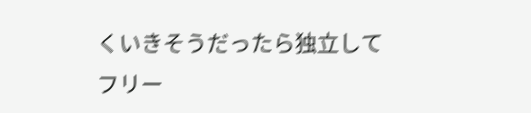くいきそうだったら独立して
フリー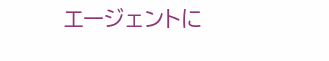エージェントに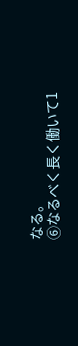なる。
⑥なるべく長く働いて1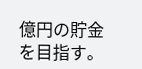億円の貯金を目指す。